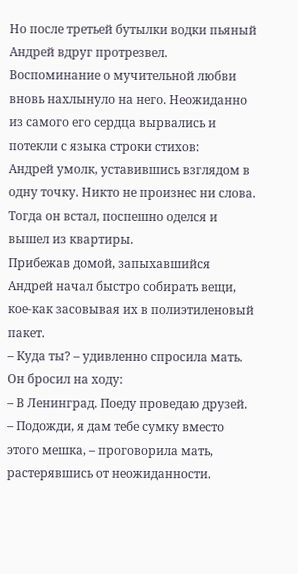Но после третьей бутылки водки пьяный Андрей вдруг протрезвел. Воспоминание о мучительной любви вновь нахлынуло на него. Неожиданно из самого его сердца вырвались и потекли с языка строки стихов:
Андрей умолк, уставившись взглядом в одну точку. Никто не произнес ни слова. Тогда он встал, поспешно оделся и вышел из квартиры.
Прибежав домой, запыхавшийся Андрей начал быстро собирать вещи, кое-как засовывая их в полиэтиленовый пакет.
– Куда ты? – удивленно спросила мать.
Он бросил на ходу:
– В Ленинград. Поеду проведаю друзей.
– Подожди, я дам тебе сумку вместо этого мешка, – проговорила мать, растерявшись от неожиданности.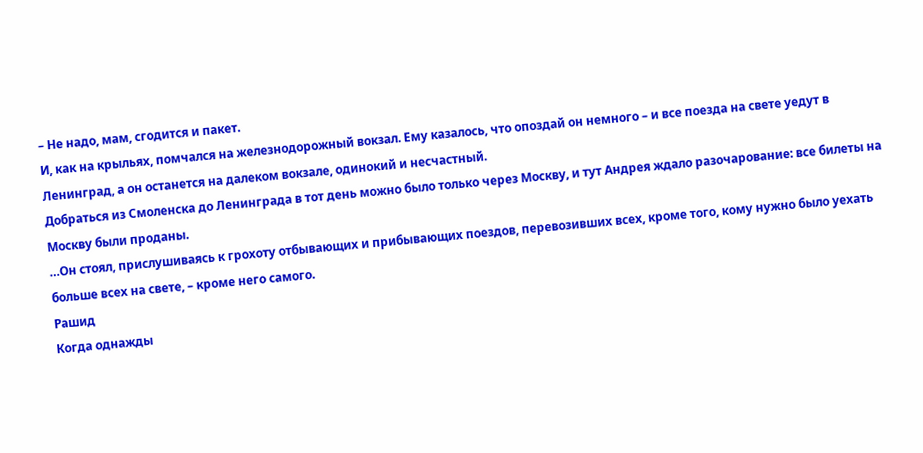– Не надо, мам, сгодится и пакет.
И, как на крыльях, помчался на железнодорожный вокзал. Ему казалось, что опоздай он немного – и все поезда на свете уедут в Ленинград, а он останется на далеком вокзале, одинокий и несчастный.
Добраться из Смоленска до Ленинграда в тот день можно было только через Москву, и тут Андрея ждало разочарование: все билеты на Москву были проданы.
…Он стоял, прислушиваясь к грохоту отбывающих и прибывающих поездов, перевозивших всех, кроме того, кому нужно было уехать больше всех на свете, – кроме него самого.
Рашид
Когда однажды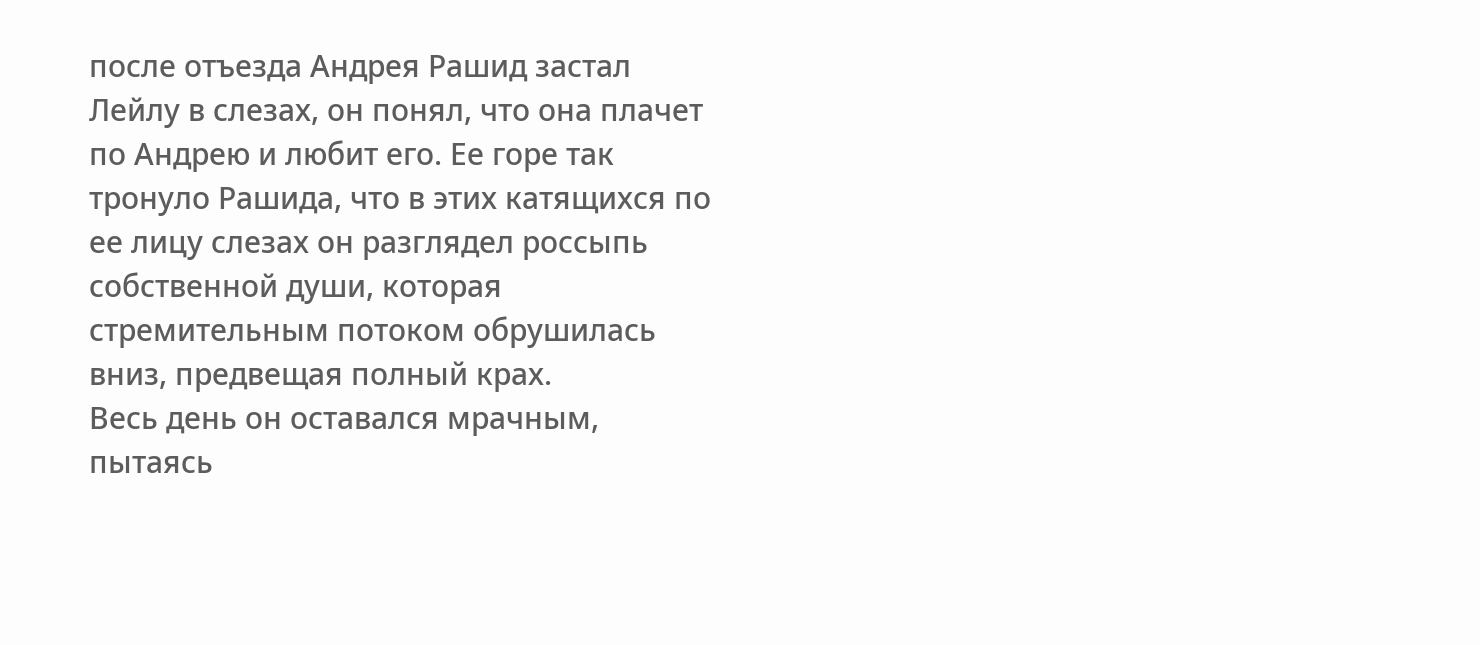после отъезда Андрея Рашид застал Лейлу в слезах, он понял, что она плачет по Андрею и любит его. Ее горе так тронуло Рашида, что в этих катящихся по ее лицу слезах он разглядел россыпь собственной души, которая стремительным потоком обрушилась вниз, предвещая полный крах.
Весь день он оставался мрачным, пытаясь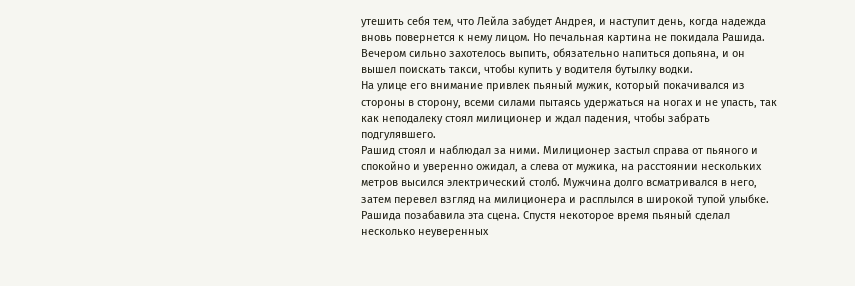утешить себя тем, что Лейла забудет Андрея, и наступит день, когда надежда вновь повернется к нему лицом. Но печальная картина не покидала Рашида. Вечером сильно захотелось выпить, обязательно напиться допьяна, и он вышел поискать такси, чтобы купить у водителя бутылку водки.
На улице его внимание привлек пьяный мужик, который покачивался из стороны в сторону, всеми силами пытаясь удержаться на ногах и не упасть, так как неподалеку стоял милиционер и ждал падения, чтобы забрать подгулявшего.
Рашид стоял и наблюдал за ними. Милиционер застыл справа от пьяного и спокойно и уверенно ожидал, а слева от мужика, на расстоянии нескольких метров высился электрический столб. Мужчина долго всматривался в него, затем перевел взгляд на милиционера и расплылся в широкой тупой улыбке.
Рашида позабавила эта сцена. Спустя некоторое время пьяный сделал несколько неуверенных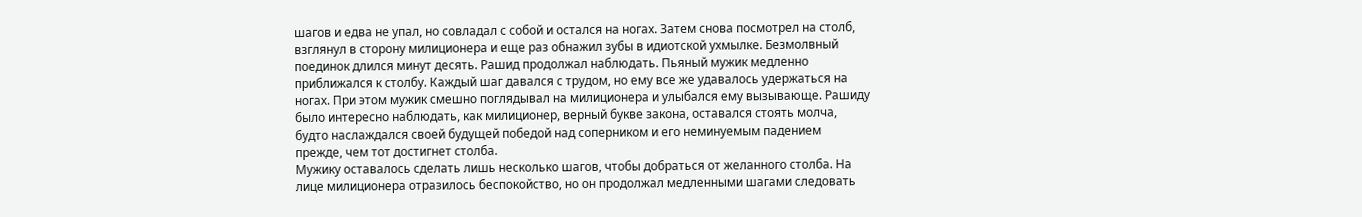шагов и едва не упал, но совладал с собой и остался на ногах. Затем снова посмотрел на столб, взглянул в сторону милиционера и еще раз обнажил зубы в идиотской ухмылке. Безмолвный поединок длился минут десять. Рашид продолжал наблюдать. Пьяный мужик медленно приближался к столбу. Каждый шаг давался с трудом, но ему все же удавалось удержаться на ногах. При этом мужик смешно поглядывал на милиционера и улыбался ему вызывающе. Рашиду было интересно наблюдать, как милиционер, верный букве закона, оставался стоять молча, будто наслаждался своей будущей победой над соперником и его неминуемым падением прежде, чем тот достигнет столба.
Мужику оставалось сделать лишь несколько шагов, чтобы добраться от желанного столба. На лице милиционера отразилось беспокойство, но он продолжал медленными шагами следовать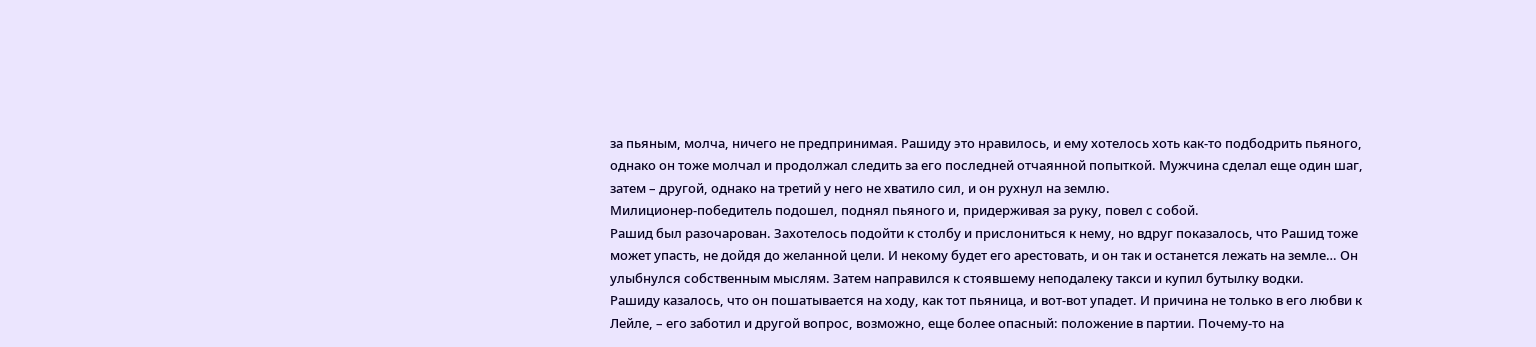за пьяным, молча, ничего не предпринимая. Рашиду это нравилось, и ему хотелось хоть как-то подбодрить пьяного, однако он тоже молчал и продолжал следить за его последней отчаянной попыткой. Мужчина сделал еще один шаг, затем – другой, однако на третий у него не хватило сил, и он рухнул на землю.
Милиционер-победитель подошел, поднял пьяного и, придерживая за руку, повел с собой.
Рашид был разочарован. Захотелось подойти к столбу и прислониться к нему, но вдруг показалось, что Рашид тоже может упасть, не дойдя до желанной цели. И некому будет его арестовать, и он так и останется лежать на земле… Он улыбнулся собственным мыслям. Затем направился к стоявшему неподалеку такси и купил бутылку водки.
Рашиду казалось, что он пошатывается на ходу, как тот пьяница, и вот-вот упадет. И причина не только в его любви к Лейле, – его заботил и другой вопрос, возможно, еще более опасный: положение в партии. Почему-то на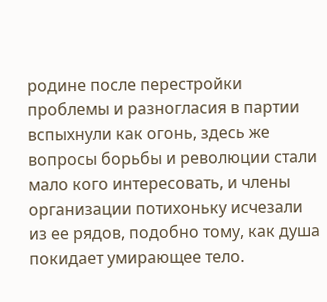родине после перестройки проблемы и разногласия в партии вспыхнули как огонь, здесь же вопросы борьбы и революции стали мало кого интересовать, и члены организации потихоньку исчезали из ее рядов, подобно тому, как душа покидает умирающее тело.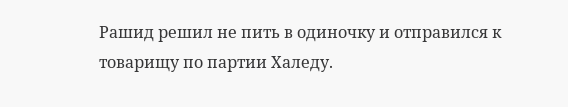Рашид решил не пить в одиночку и отправился к товарищу по партии Халеду.